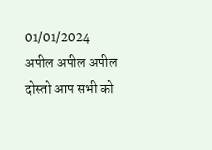01/01/2024
अपील अपील अपील
दोस्तो आप सभी को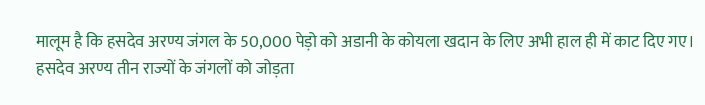मालूम है कि हसदेव अरण्य जंगल के 50,000 पेड़ो को अडानी के कोयला खदान के लिए अभी हाल ही में काट दिए गए।
हसदेव अरण्य तीन राज्यों के जंगलों को जोड़ता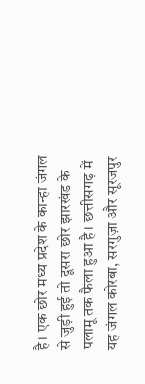है। एक छोर मध्य प्रदेश के कान्हा जंगल से जुड़ी हुई तो दूसरा छोर झारखंड के पलामू तक फैला हुआ है। छत्तीसगढ़ में यह जंगल कोरबा, सरगुज़ा और सूरजपुर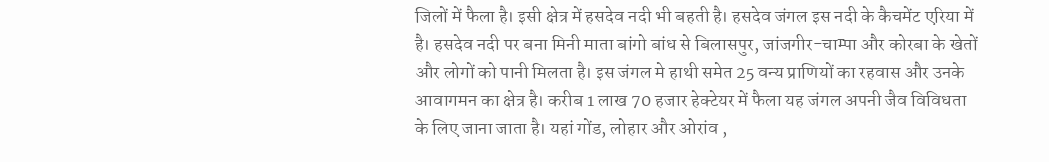जिलों में फैला है। इसी क्षेत्र में हसदेव नदी भी बहती है। हसदेव जंगल इस नदी के कैचमेंट एरिया में है। हसदेव नदी पर बना मिनी माता बांगो बांध से बिलासपुर, जांजगीर-चाम्पा और कोरबा के खेतों और लोगों को पानी मिलता है। इस जंगल मे हाथी समेत 25 वन्य प्राणियों का रहवास और उनके आवागमन का क्षेत्र है। करीब 1 लाख 70 हजार हेक्टेयर में फैला यह जंगल अपनी जैव विविधता के लिए जाना जाता है। यहां गोंड, लोहार और ओरांव ,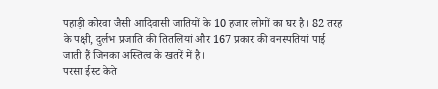पहाड़ी कोरवा जैसी आदिवासी जातियों के 10 हजार लोगों का घर है। 82 तरह के पक्षी, दुर्लभ प्रजाति की तितलियां और 167 प्रकार की वनस्पतियां पाई जाती हैं जिनका अस्तित्व के खतरें में है।
परसा ईस्ट केते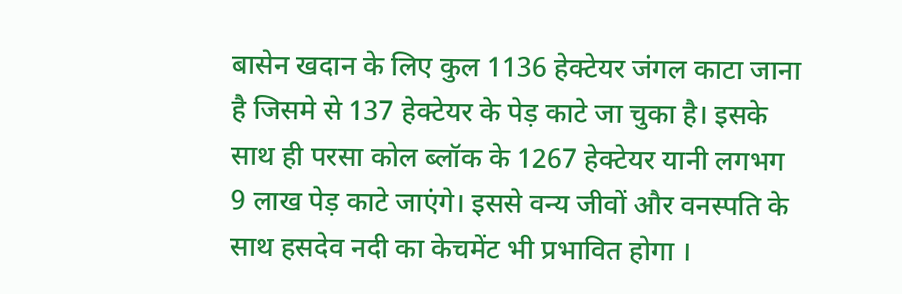बासेन खदान के लिए कुल 1136 हेक्टेयर जंगल काटा जाना है जिसमे से 137 हेक्टेयर के पेड़ काटे जा चुका है। इसके साथ ही परसा कोल ब्लॉक के 1267 हेक्टेयर यानी लगभग 9 लाख पेड़ काटे जाएंगे। इससे वन्य जीवों और वनस्पति के साथ हसदेव नदी का केचमेंट भी प्रभावित होगा ।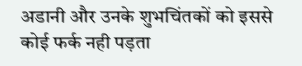अडानी और उनके शुभचिंतकों को इससे कोई फर्क नही पड़ता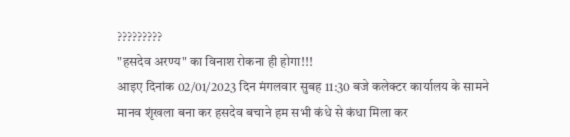?????????
"हसदेव अरण्य" का विनाश रोकना ही होगा!!!
आइए दिनांक 02/01/2023 दिन मंगलवार सुबह 11:30 बजे कलेक्टर कार्यालय के सामने मानव शृंखला बना कर हसदेव बचाने हम सभी कंधे से कंधा मिला कर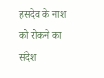हसदेव के नाश को रोकने का संदेश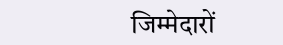जिम्मेदारों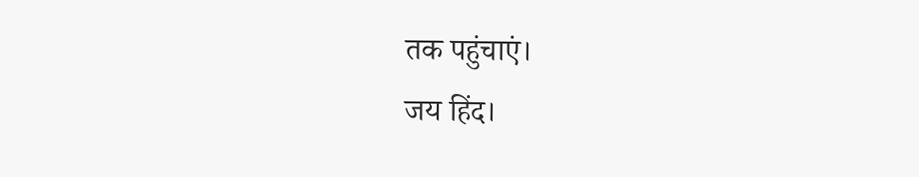तक पहुंचाएं।
जय हिंद।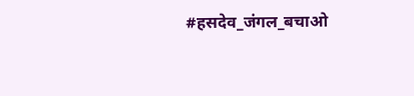#हसदेव_जंगल_बचाओ